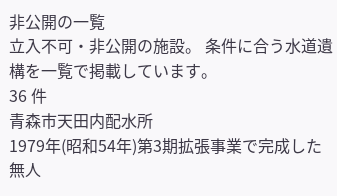非公開の一覧
立入不可・非公開の施設。 条件に合う水道遺構を一覧で掲載しています。
36 件
青森市天田内配水所
1979年(昭和54年)第3期拡張事業で完成した無人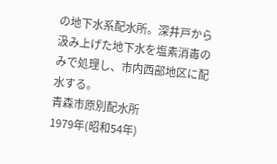の地下水系配水所。深井戸から汲み上げた地下水を塩素消毒のみで処理し、市内西部地区に配水する。
青森市原別配水所
1979年(昭和54年)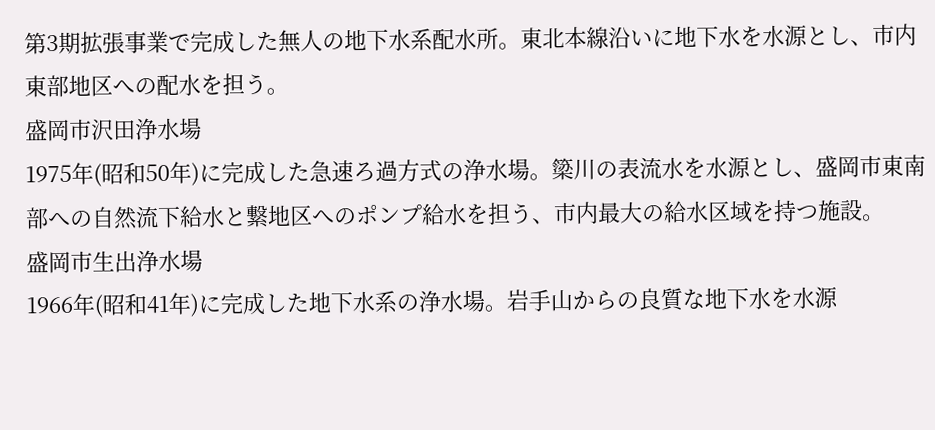第3期拡張事業で完成した無人の地下水系配水所。東北本線沿いに地下水を水源とし、市内東部地区への配水を担う。
盛岡市沢田浄水場
1975年(昭和50年)に完成した急速ろ過方式の浄水場。簗川の表流水を水源とし、盛岡市東南部への自然流下給水と繋地区へのポンプ給水を担う、市内最大の給水区域を持つ施設。
盛岡市生出浄水場
1966年(昭和41年)に完成した地下水系の浄水場。岩手山からの良質な地下水を水源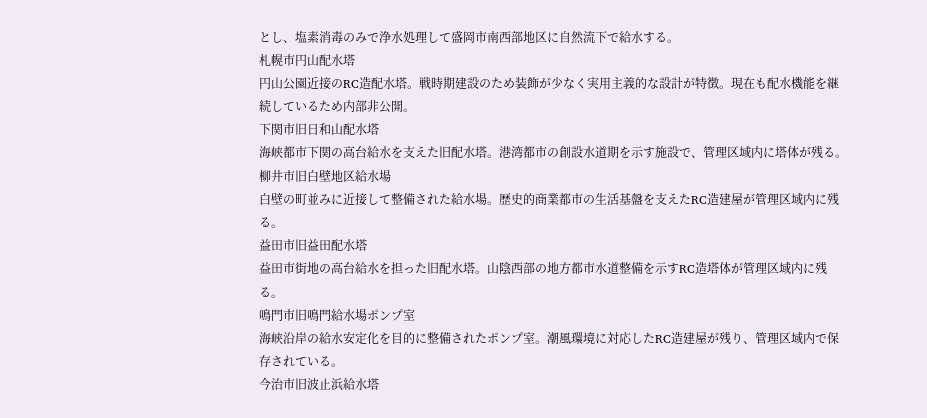とし、塩素消毒のみで浄水処理して盛岡市南西部地区に自然流下で給水する。
札幌市円山配水塔
円山公園近接のRC造配水塔。戦時期建設のため装飾が少なく実用主義的な設計が特徴。現在も配水機能を継続しているため内部非公開。
下関市旧日和山配水塔
海峡都市下関の高台給水を支えた旧配水塔。港湾都市の創設水道期を示す施設で、管理区域内に塔体が残る。
柳井市旧白壁地区給水場
白壁の町並みに近接して整備された給水場。歴史的商業都市の生活基盤を支えたRC造建屋が管理区域内に残る。
益田市旧益田配水塔
益田市街地の高台給水を担った旧配水塔。山陰西部の地方都市水道整備を示すRC造塔体が管理区域内に残る。
鳴門市旧鳴門給水場ポンプ室
海峡沿岸の給水安定化を目的に整備されたポンプ室。潮風環境に対応したRC造建屋が残り、管理区域内で保存されている。
今治市旧波止浜給水塔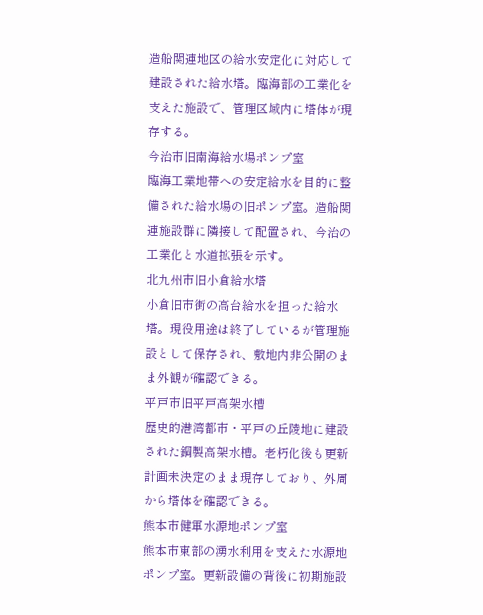造船関連地区の給水安定化に対応して建設された給水塔。臨海部の工業化を支えた施設で、管理区域内に塔体が現存する。
今治市旧南海給水場ポンプ室
臨海工業地帯への安定給水を目的に整備された給水場の旧ポンプ室。造船関連施設群に隣接して配置され、今治の工業化と水道拡張を示す。
北九州市旧小倉給水塔
小倉旧市街の高台給水を担った給水塔。現役用途は終了しているが管理施設として保存され、敷地内非公開のまま外観が確認できる。
平戸市旧平戸高架水槽
歴史的港湾都市・平戸の丘陵地に建設された鋼製高架水槽。老朽化後も更新計画未決定のまま現存しており、外周から塔体を確認できる。
熊本市健軍水源地ポンプ室
熊本市東部の湧水利用を支えた水源地ポンプ室。更新設備の背後に初期施設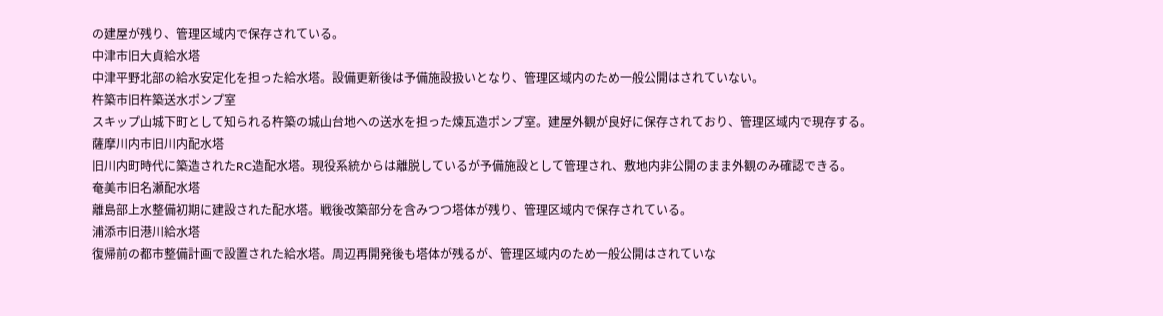の建屋が残り、管理区域内で保存されている。
中津市旧大貞給水塔
中津平野北部の給水安定化を担った給水塔。設備更新後は予備施設扱いとなり、管理区域内のため一般公開はされていない。
杵築市旧杵築送水ポンプ室
スキップ山城下町として知られる杵築の城山台地への送水を担った煉瓦造ポンプ室。建屋外観が良好に保存されており、管理区域内で現存する。
薩摩川内市旧川内配水塔
旧川内町時代に築造されたRC造配水塔。現役系統からは離脱しているが予備施設として管理され、敷地内非公開のまま外観のみ確認できる。
奄美市旧名瀬配水塔
離島部上水整備初期に建設された配水塔。戦後改築部分を含みつつ塔体が残り、管理区域内で保存されている。
浦添市旧港川給水塔
復帰前の都市整備計画で設置された給水塔。周辺再開発後も塔体が残るが、管理区域内のため一般公開はされていな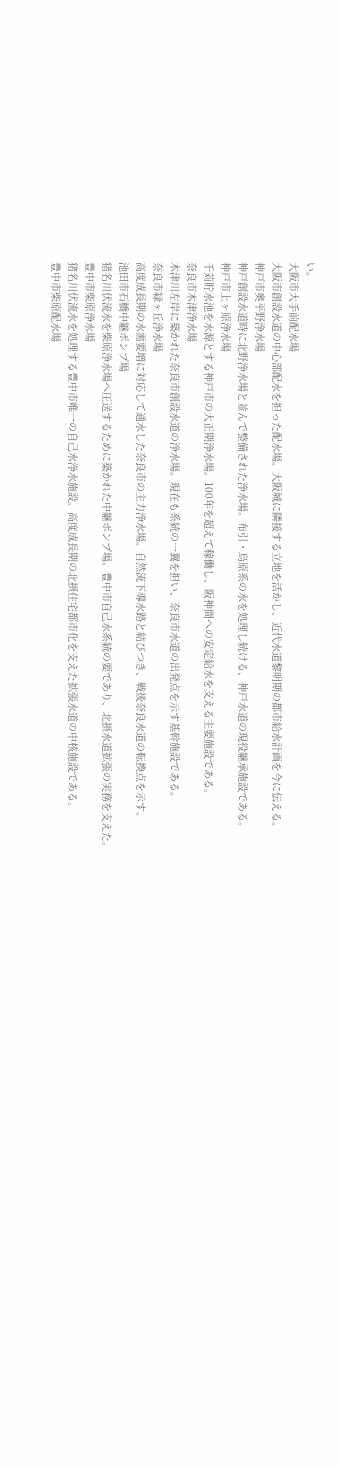い。
大阪市大手前配水場
大阪市創設水道の中心部配水を担った配水場。大阪城に隣接する立地を活かし、近代水道黎明期の都市給水計画を今に伝える。
神戸市奥平野浄水場
神戸創設水道時に北野浄水場と並んで整備された浄水場。布引・烏原系の水を処理し続ける、神戸水道の現役継承施設である。
神戸市上ヶ原浄水場
千苅貯水池を水源とする神戸市の大正期浄水場。100年を超えて稼働し、阪神間への安定給水を支える主要施設である。
奈良市木津浄水場
木津川左岸に築かれた奈良市創設水道の浄水場。現在も系統の一翼を担い、奈良市水道の出発点を示す基幹施設である。
奈良市緑ヶ丘浄水場
高度成長期の水需要増に対応して通水した奈良市の主力浄水場。自然流下導水路と結びつき、戦後奈良水道の転換点を示す。
池田市石橋中継ポンプ場
猪名川伏流水を柴原浄水場へ圧送するために築かれた中継ポンプ場。豊中市自己水系統の要であり、北摂水道拡張の実務を支えた。
豊中市柴原浄水場
猪名川伏流水を処理する豊中市唯一の自己水浄水施設。高度成長期の北摂住宅都市化を支えた拡張水道の中核施設である。
豊中市柴原配水場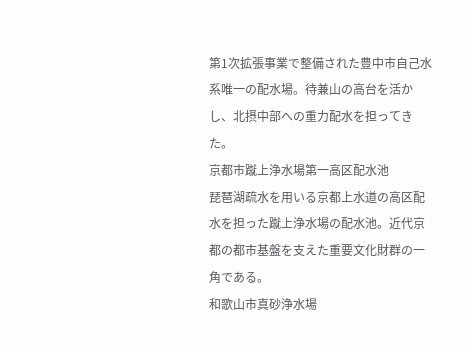第1次拡張事業で整備された豊中市自己水系唯一の配水場。待兼山の高台を活かし、北摂中部への重力配水を担ってきた。
京都市蹴上浄水場第一高区配水池
琵琶湖疏水を用いる京都上水道の高区配水を担った蹴上浄水場の配水池。近代京都の都市基盤を支えた重要文化財群の一角である。
和歌山市真砂浄水場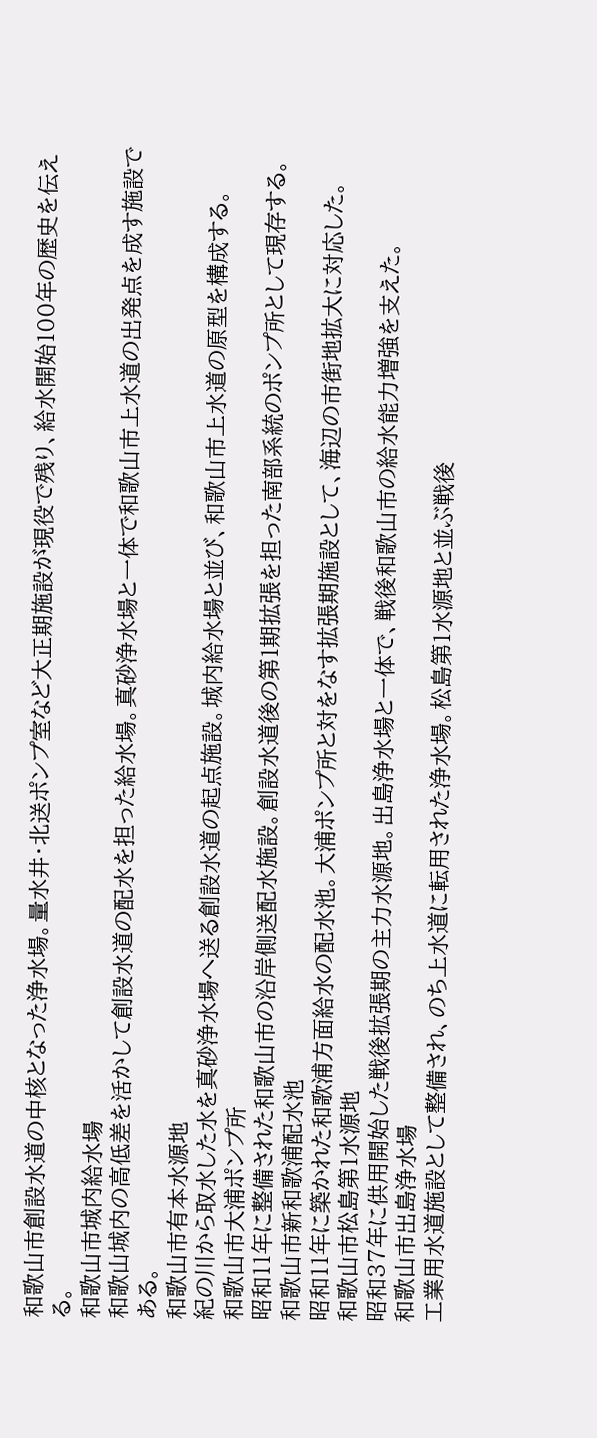和歌山市創設水道の中核となった浄水場。量水井・北送ポンプ室など大正期施設が現役で残り、給水開始100年の歴史を伝える。
和歌山市城内給水場
和歌山城内の高低差を活かして創設水道の配水を担った給水場。真砂浄水場と一体で和歌山市上水道の出発点を成す施設である。
和歌山市有本水源地
紀の川から取水した水を真砂浄水場へ送る創設水道の起点施設。城内給水場と並び、和歌山市上水道の原型を構成する。
和歌山市大浦ポンプ所
昭和11年に整備された和歌山市の沿岸側送配水施設。創設水道後の第1期拡張を担った南部系統のポンプ所として現存する。
和歌山市新和歌浦配水池
昭和11年に築かれた和歌浦方面給水の配水池。大浦ポンプ所と対をなす拡張期施設として、海辺の市街地拡大に対応した。
和歌山市松島第1水源地
昭和37年に供用開始した戦後拡張期の主力水源地。出島浄水場と一体で、戦後和歌山市の給水能力増強を支えた。
和歌山市出島浄水場
工業用水道施設として整備され、のち上水道に転用された浄水場。松島第1水源地と並ぶ戦後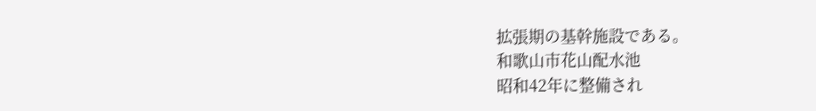拡張期の基幹施設である。
和歌山市花山配水池
昭和42年に整備され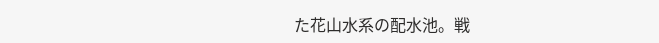た花山水系の配水池。戦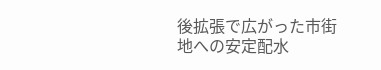後拡張で広がった市街地への安定配水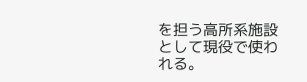を担う高所系施設として現役で使われる。